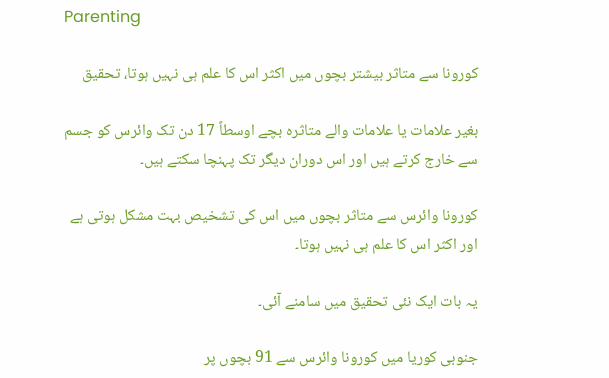Parenting

کورونا سے متاثر بیشتر بچوں میں اکثر اس کا علم ہی نہیں ہوتا، تحقیق

بغیر علامات یا علامات والے متاثرہ بچے اوسطاً 17 دن تک وائرس کو جسم سے خارج کرتے ہیں اور اس دوران دیگر تک پہنچا سکتے ہیں۔

کورونا وائرس سے متاثر بچوں میں اس کی تشخیص بہت مشکل ہوتی ہے اور اکثر اس کا علم ہی نہیں ہوتا۔

یہ بات ایک نئی تحقیق میں سامنے آئی۔

جنوبی کوریا میں کورونا وائرس سے 91 بچوں پر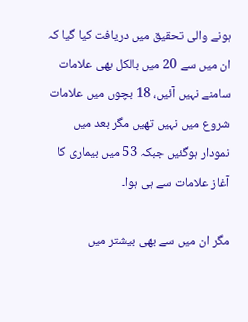ہونے والی تحقیق میں دریافت کیا گیا کہ ان میں سے 20 میں بالکل بھی علامات سامنے نہیں آئیں، 18 بچوں میں علامات شروع میں نہیں تھیں مگر بعد میں نمودار ہوگئیں جبکہ 53 میں بیماری کا آغاز علامات سے ہی ہوا۔

مگر ان میں سے بھی بیشتر میں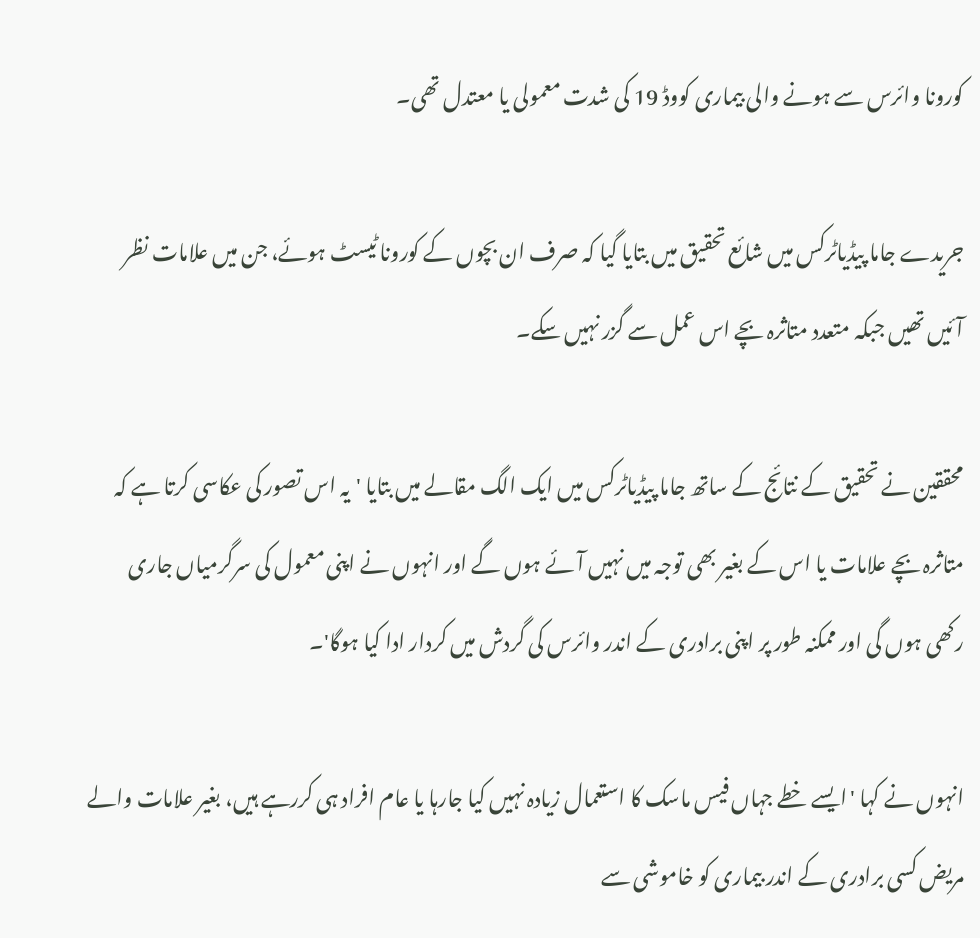کورونا وائرس سے ہونے والی بیماری کووڈ 19 کی شدت معمولی یا معتدل تھی۔

جریدے جاما پیڈیاٹرکس میں شائع تحقیق میں بتایا گیا کہ صرف ان بچوں کے کورونا ٹیسٹ ہوئے، جن میں علامات نظر آئیں تھیں جبکہ متعدد متاثرہ بچے اس عمل سے گزر نہیں سکے۔

محققین نے تحقیق کے نتائج کے ساتھ جاما پیڈیاٹرکس میں ایک الگ مقالے میں بتایا 'یہ اس تصور کی عکاسی کرتا ہے کہ متاثرہ بچے علامات یا اس کے بغیر بھی توجہ میں نہیں آئے ہوں گے اور انہوں نے اپنی معمول کی سرگرمیاں جاری رکھی ہوں گی اور ممکنہ طور پر اپنی برادری کے اندر وائرس کی گردش میں کردار ادا کیا ہوگا'۔

انہوں نے کہا 'ایسے خطے جہاں فیس ماسک کا استعمال زیادہ نہیں کیا جارہا یا عام افراد ہی کررہے ہیں، بغیر علامات والے مریض کسی برادری کے اندر بیماری کو خاموشی سے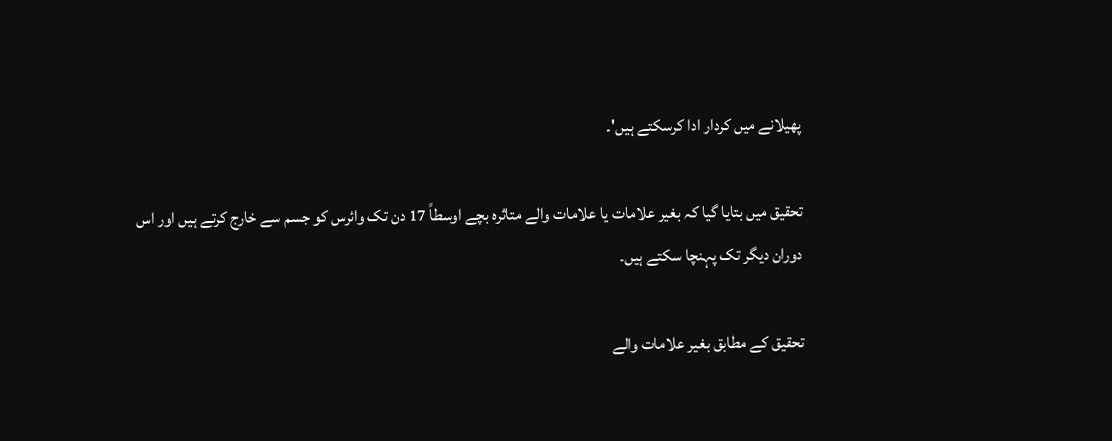پھیلانے میں کردار ادا کرسکتے ہیں'۔

تحقیق میں بتایا گیا کہ بغیر علامات یا علامات والے متاثرہ بچے اوسطاً 17 دن تک وائرس کو جسم سے خارج کرتے ہیں اور اس دوران دیگر تک پہنچا سکتے ہیں۔

تحقیق کے مطابق بغیر علامات والے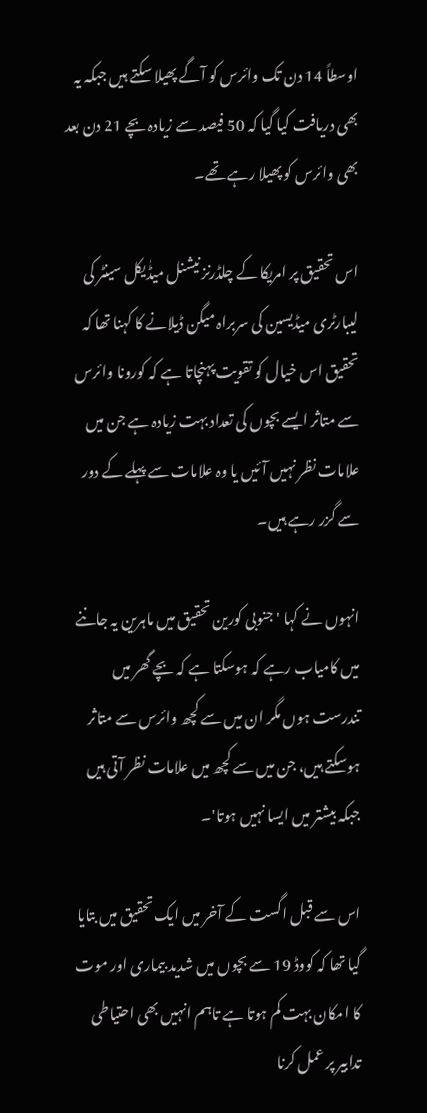اوسطاً 14 دن تک وائرس کو آگے پھیلا سکتے ہیں جبکہ یہ بھی دریافت کیا گیا کہ 50 فیصد سے زیادہ بچے 21 دن بعد بھی وائرس کو پھیلا رہے تھے۔

اس تحقیق پر امریکا کے چلڈرنز نیشنل میڈٰیکل سینٹر کی لیبارٹری میڈیسین کی سربراہ میگن ڈیلانے کا کہنا تھا کہ تحقیق اس خیال کو تقویت پہنچاتا ہے کہ کورونا وائرس سے متاثر ایسے بچوں کی تعداد بہت زیادہ ہے جن میں علامات نظر نہیں آئیں یا وہ علامات سے پہلے کے دور سے گزر رہے ہیں۔

انہوں نے کہا 'جنوبی کورین تحقیق میں ماہرین یہ جاننے میں کامیاب رہے کہ ہوسکتا ہے کہ بچے گھر میں تندرست ہوں مگر ان میں سے کچھ وائرس سے متاثر ہوسکتے ہیں، جن میں سے کچھ میں علامات نظر آتی ہیں جبکہ بیشتر میں ایسا نہیں ہوتا'۔

اس سے قبل اگست کے آخر میں ایک تحقیق میں بتایا گیا تھا کہ کووڈ 19 سے بچوں میں شدید بیماری اور موت کا امکان بہت کم ہوتا ہے تاہم انہیں بھی احتیاطی تدابیر پر عمل کرنا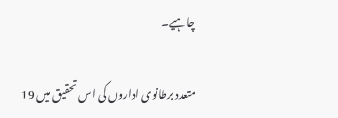چاہیے۔

متعدد برطانوی اداروں کی اس تحقیق میں 19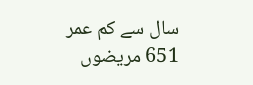سال سے کم عمر 651 مریضوں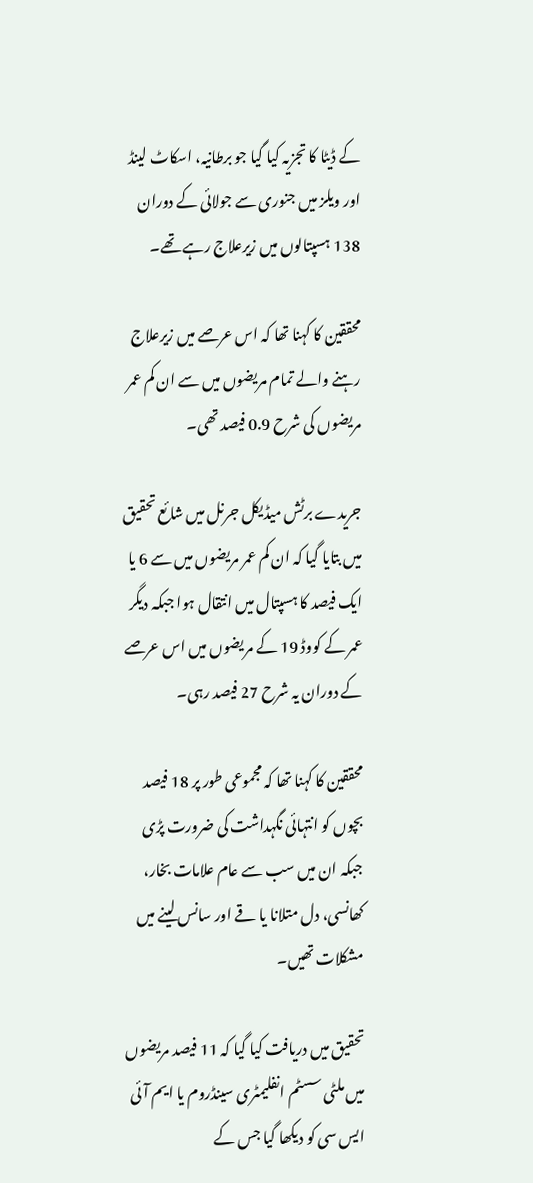کے ڈیٹا کا تجزیہ کیا گیا جو برطانیہ، اسکاٹ لینڈ اور ویلز میں جنوری سے جولائی کے دوران 138 ہسپتالوں میں زیرعلاج رہے تھے۔

محققین کا کہنا تھا کہ اس عرصے میں زیرعلاج رہنے والے تمام مریضوں میں سے ان کم عمر مریضوں کی شرح 0.9 فیصد تھی۔

جریدے برٹش میڈیکل جرنل میں شائع تحقیق میں بتایا گیا کہ ان کم عمر مریضوں میں سے 6 یا ایک فیصد کا ہسپتال میں انتقال ہوا جبکہ دیگر عمر کے کووڈ 19 کے مریضوں میں اس عرصے کے دوران یہ شرح 27 فیصد رہی۔

محققین کا کہنا تھا کہ مجموعی طور پر 18 فیصد بچوں کو انتہائی نگہداشت کی ضرورت پڑی جبکہ ان میں سب سے عام علامات بخار، کھانسی، دل متلانا یا قے اور سانس لینے میں مشکلات تھیں۔

تحقیق میں دریافت کیا گیا کہ 11 فیصد مریضوں میں ملٹی سسٹم انفلیمٹری سینڈروم یا ایم آئی ایس سی کو دیکھا گیا جس کے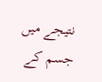نتیجے میں جسم کے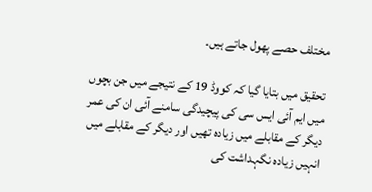مختلف حصے پھول جاتے ہیں۔

تحقیق میں بتایا گیا کہ کووڈ 19 کے نتیجے میں جن بچوں میں ایم آئی ایس سی کی پیچیدگی سامنے آئی ان کی عمر دیگر کے مقابلے میں زیادہ تھیں اور دیگر کے مقابلے میں انہیں زیادہ نگہداشت کی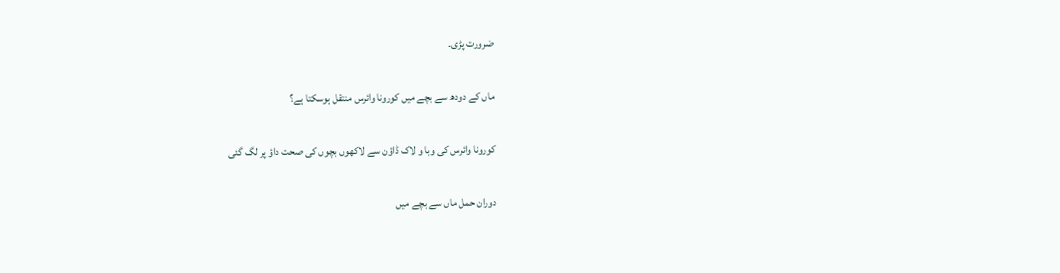ضرورت پڑی۔

ماں کے دودھ سے بچے میں کورونا وائرس منتقل ہوسکتا ہے؟

کورونا وائرس کی وبا و لاک ڈاؤن سے لاکھوں بچوں کی صحت داؤ پر لگ گئی

دوران حمل ماں سے بچے میں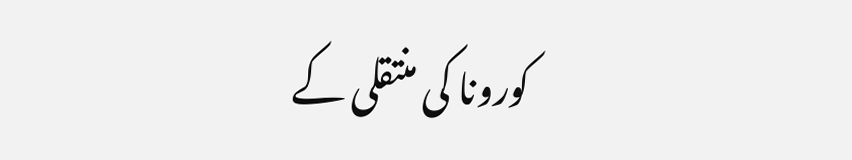کورونا کی منتقلی کے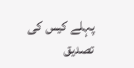پہلے کیس کی تصدیق